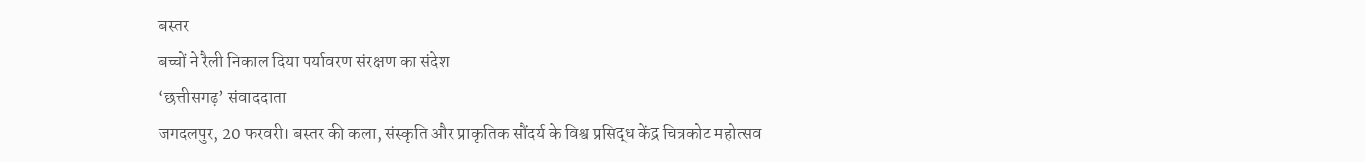बस्तर
बच्चों ने रैली निकाल दिया पर्यावरण संरक्षण का संदेश
‘छत्तीसगढ़’ संवाददाता
जगदलपुर, 20 फरवरी। बस्तर की कला, संस्कृति और प्राकृतिक सौंदर्य के विश्व प्रसिद्ध केंद्र चित्रकोट महोत्सव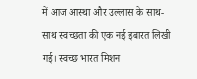में आज आस्था और उल्लास के साथ-साथ स्वच्छता की एक नई इबारत लिखी गई। स्वच्छ भारत मिशन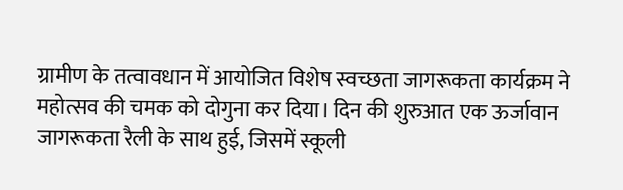ग्रामीण के तत्वावधान में आयोजित विशेष स्वच्छता जागरूकता कार्यक्रम ने महोत्सव की चमक को दोगुना कर दिया। दिन की शुरुआत एक ऊर्जावान जागरूकता रैली के साथ हुई, जिसमें स्कूली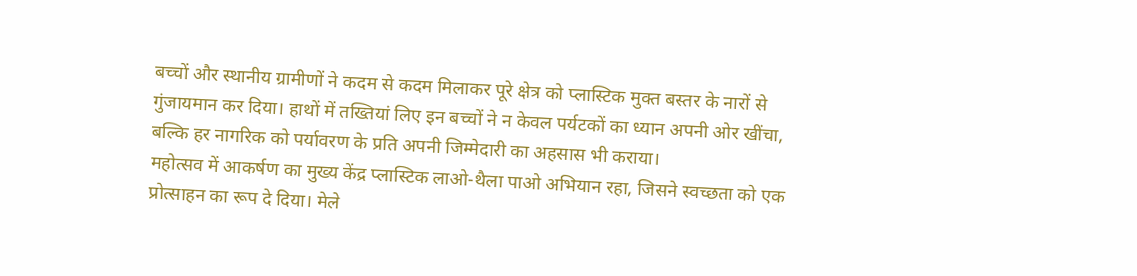बच्चों और स्थानीय ग्रामीणों ने कदम से कदम मिलाकर पूरे क्षेत्र को प्लास्टिक मुक्त बस्तर के नारों से गुंजायमान कर दिया। हाथों में तख्तियां लिए इन बच्चों ने न केवल पर्यटकों का ध्यान अपनी ओर खींचा, बल्कि हर नागरिक को पर्यावरण के प्रति अपनी जिम्मेदारी का अहसास भी कराया।
महोत्सव में आकर्षण का मुख्य केंद्र प्लास्टिक लाओ-थैला पाओ अभियान रहा, जिसने स्वच्छता को एक प्रोत्साहन का रूप दे दिया। मेले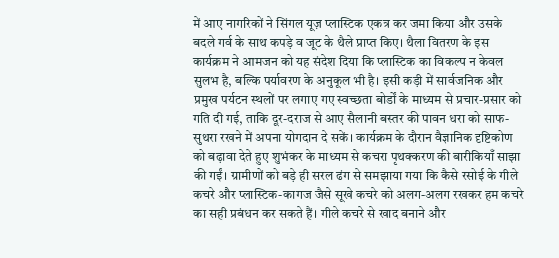में आए नागरिकों ने सिंगल यूज़ प्लास्टिक एकत्र कर जमा किया और उसके बदले गर्व के साथ कपड़े व जूट के थैले प्राप्त किए। थैला वितरण के इस कार्यक्रम ने आमजन को यह संदेश दिया कि प्लास्टिक का विकल्प न केवल सुलभ है, बल्कि पर्यावरण के अनुकूल भी है। इसी कड़ी में सार्वजनिक और प्रमुख पर्यटन स्थलों पर लगाए गए स्वच्छता बोर्डों के माध्यम से प्रचार-प्रसार को गति दी गई, ताकि दूर-दराज से आए सैलानी बस्तर की पावन धरा को साफ-सुथरा रखने में अपना योगदान दे सकें। कार्यक्रम के दौरान वैज्ञानिक दृष्टिकोण को बढ़ावा देते हुए शुभंकर के माध्यम से कचरा पृथक्करण की बारीकियाँ साझा की गईं। ग्रामीणों को बड़े ही सरल ढंग से समझाया गया कि कैसे रसोई के गीले कचरे और प्लास्टिक-कागज जैसे सूखे कचरे को अलग-अलग रखकर हम कचरे का सही प्रबंधन कर सकते हैं। गीले कचरे से खाद बनाने और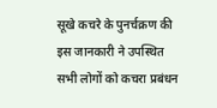सूखे कचरे के पुनर्चक्रण की इस जानकारी ने उपस्थित सभी लोगों को कचरा प्रबंधन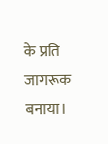के प्रति जागरूक बनाया।